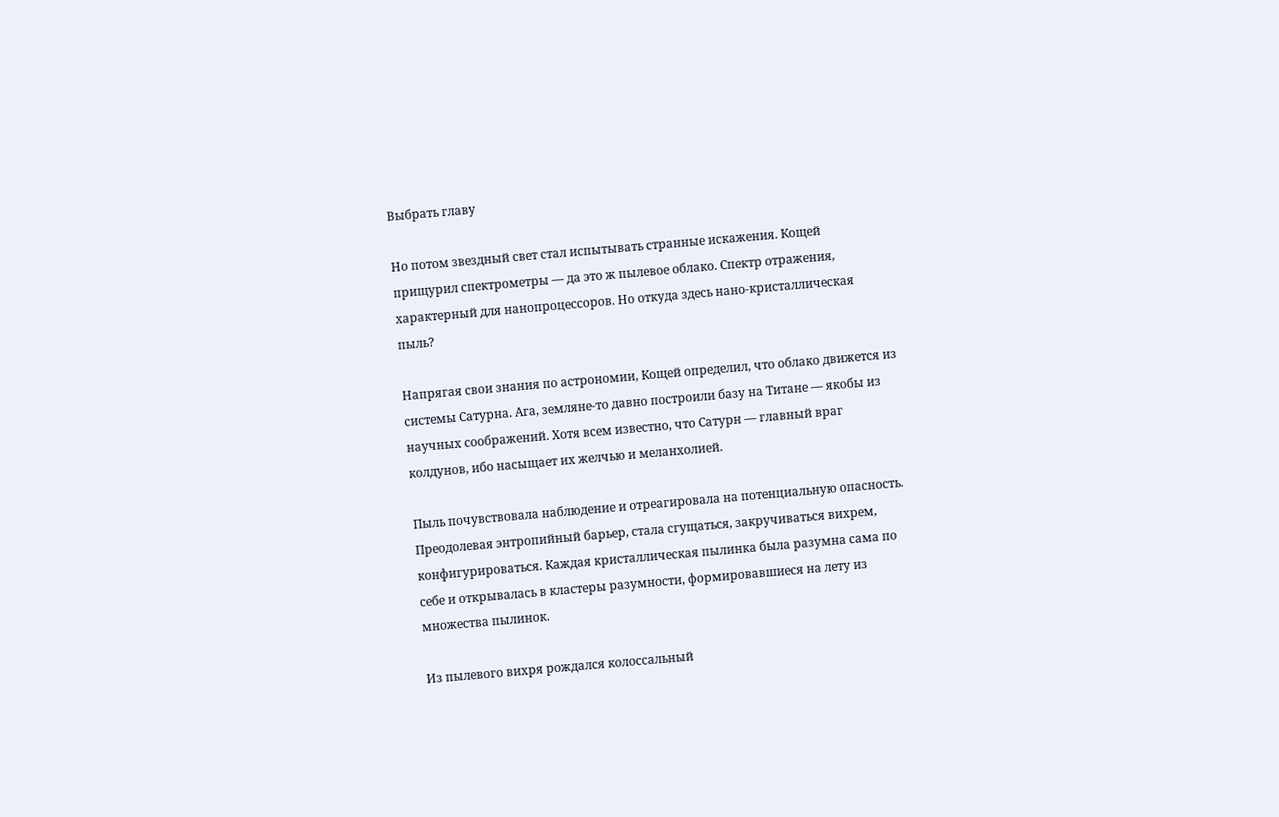Выбрать главу

Но потом звездный свет стал испытывать странные искажения. Кощей прищурил спектрометры — да это ж пылевое облако. Спектр отражения, характерный для нанопроцессоров. Но откуда здесь нано-кристаллическая пыль?

Напрягая свои знания по астрономии, Кощей определил, что облако движется из системы Сатурна. Ага, земляне-то давно построили базу на Титане — якобы из научных соображений. Хотя всем известно, что Сатурн — главный враг колдунов, ибо насыщает их желчью и меланхолией.

Пыль почувствовала наблюдение и отреагировала на потенциальную опасность. Преодолевая энтропийный барьер, стала сгущаться, закручиваться вихрем, конфигурироваться. Каждая кристаллическая пылинка была разумна сама по себе и открывалась в кластеры разумности, формировавшиеся на лету из множества пылинок.

Из пылевого вихря рождался колоссальный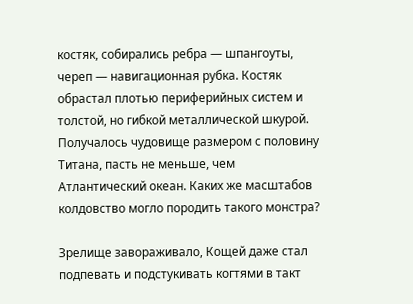костяк, собирались ребра — шпангоуты, череп — навигационная рубка. Костяк обрастал плотью периферийных систем и толстой, но гибкой металлической шкурой. Получалось чудовище размером с половину Титана, пасть не меньше, чем Атлантический океан. Каких же масштабов колдовство могло породить такого монстра?

Зрелище завораживало, Кощей даже стал подпевать и подстукивать когтями в такт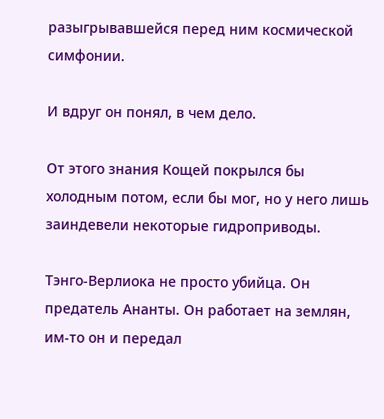разыгрывавшейся перед ним космической симфонии.

И вдруг он понял, в чем дело.

От этого знания Кощей покрылся бы холодным потом, если бы мог, но у него лишь заиндевели некоторые гидроприводы.

Тэнго-Верлиока не просто убийца. Он предатель Ананты. Он работает на землян, им-то он и передал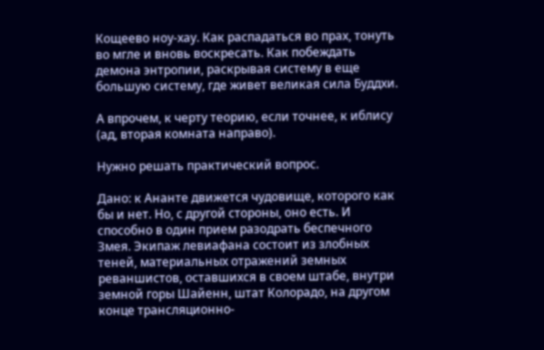Кощеево ноу-хау. Как распадаться во прах, тонуть во мгле и вновь воскресать. Как побеждать демона энтропии, раскрывая систему в еще большую систему, где живет великая сила Буддхи.

А впрочем, к черту теорию, если точнее, к иблису (ад, вторая комната направо).

Нужно решать практический вопрос.

Дано: к Ананте движется чудовище, которого как бы и нет. Но, с другой стороны, оно есть. И способно в один прием разодрать беспечного Змея. Экипаж левиафана состоит из злобных теней, материальных отражений земных реваншистов, оставшихся в своем штабе, внутри земной горы Шайенн, штат Колорадо, на другом конце трансляционно-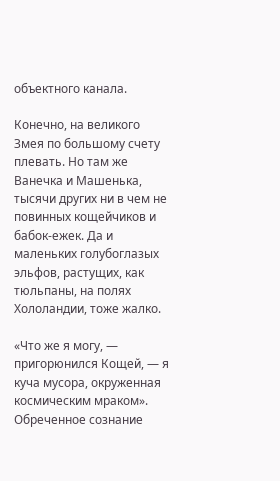объектного канала.

Конечно, на великого Змея по большому счету плевать. Но там же Ванечка и Машенька, тысячи других ни в чем не повинных кощейчиков и бабок-ежек. Да и маленьких голубоглазых эльфов, растущих, как тюльпаны, на полях Хололандии, тоже жалко.

«Что же я могу, — пригорюнился Кощей, — я куча мусора, окруженная космическим мраком». Обреченное сознание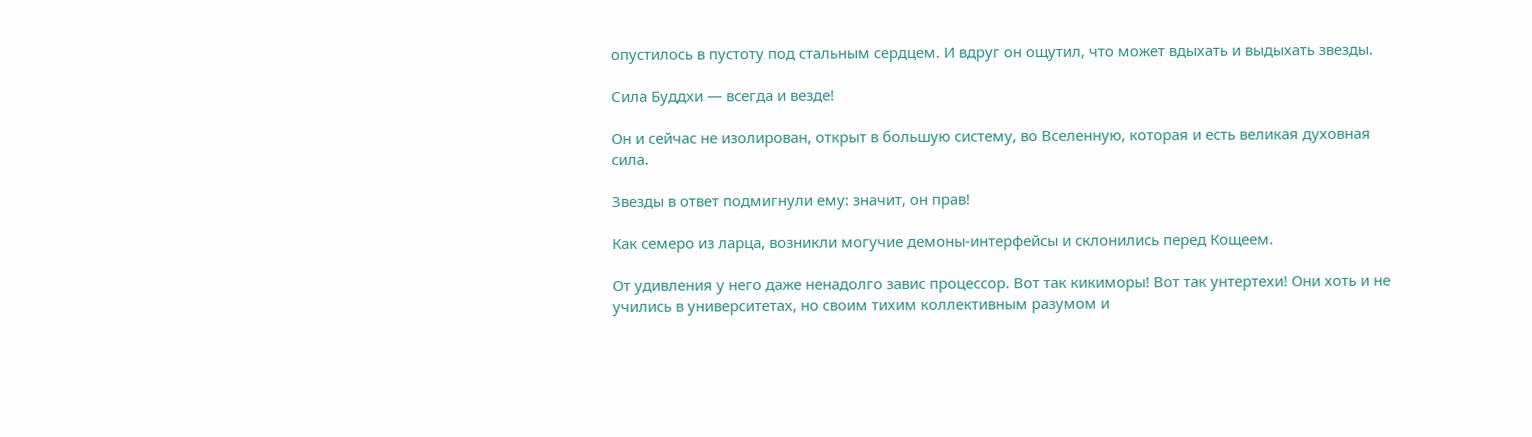опустилось в пустоту под стальным сердцем. И вдруг он ощутил, что может вдыхать и выдыхать звезды.

Сила Буддхи — всегда и везде!

Он и сейчас не изолирован, открыт в большую систему, во Вселенную, которая и есть великая духовная сила.

Звезды в ответ подмигнули ему: значит, он прав!

Как семеро из ларца, возникли могучие демоны-интерфейсы и склонились перед Кощеем.

От удивления у него даже ненадолго завис процессор. Вот так кикиморы! Вот так унтертехи! Они хоть и не учились в университетах, но своим тихим коллективным разумом и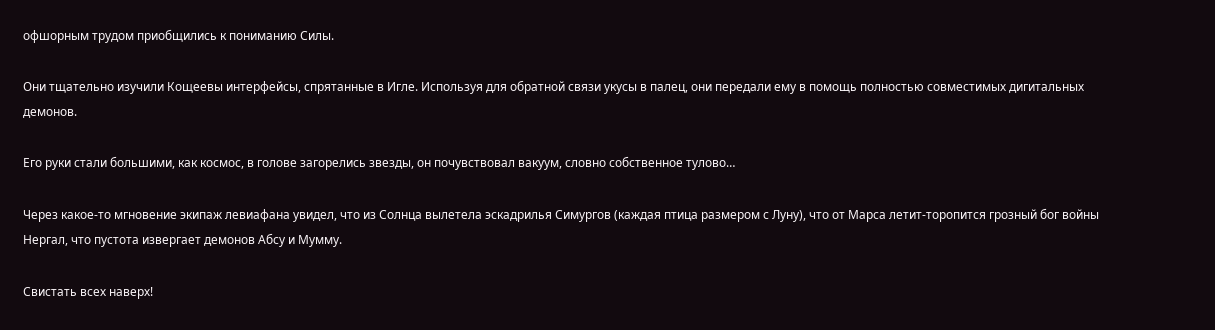офшорным трудом приобщились к пониманию Силы.

Они тщательно изучили Кощеевы интерфейсы, спрятанные в Игле. Используя для обратной связи укусы в палец, они передали ему в помощь полностью совместимых дигитальных демонов.

Его руки стали большими, как космос, в голове загорелись звезды, он почувствовал вакуум, словно собственное тулово…

Через какое-то мгновение экипаж левиафана увидел, что из Солнца вылетела эскадрилья Симургов (каждая птица размером с Луну), что от Марса летит-торопится грозный бог войны Нергал, что пустота извергает демонов Абсу и Мумму.

Свистать всех наверх!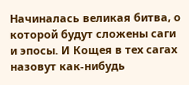Начиналась великая битва, о которой будут сложены саги и эпосы. И Кощея в тех сагах назовут как-нибудь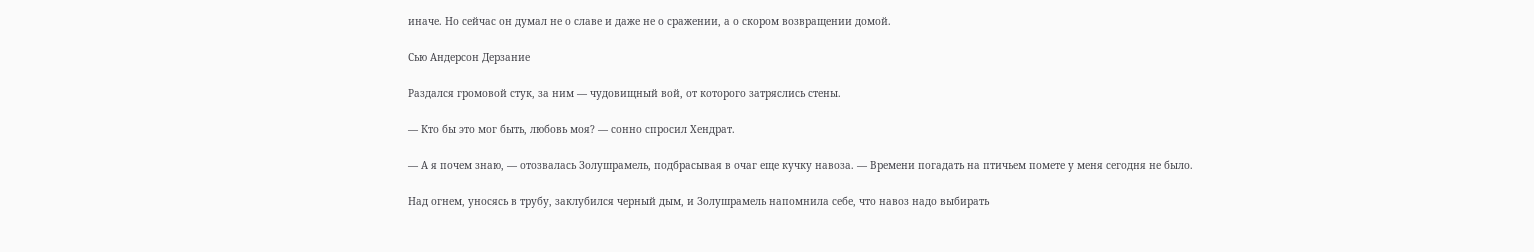иначе. Но сейчас он думал не о славе и даже не о сражении, а о скором возвращении домой.

Сью Андерсон Дерзание

Раздался громовой стук, за ним — чудовищный вой, от которого затряслись стены.

— Кто бы это мог быть, любовь моя? — сонно спросил Хендрат.

— А я почем знаю, — отозвалась Золушрамель, подбрасывая в очаг еще кучку навоза. — Времени погадать на птичьем помете у меня сегодня не было.

Над огнем, уносясь в трубу, заклубился черный дым, и Золушрамель напомнила себе, что навоз надо выбирать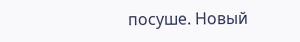посуше. Новый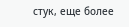стук, еще более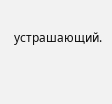устрашающий.